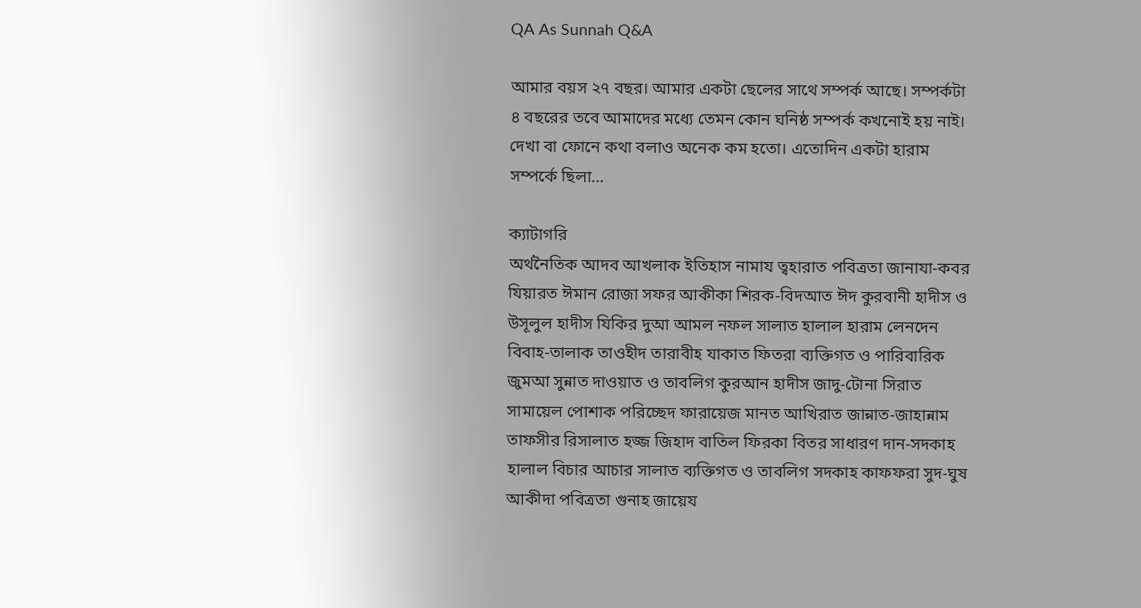QA As Sunnah Q&A

আমার বয়স ২৭ বছর। আমার একটা ছেলের সাথে সম্পর্ক আছে। সম্পর্কটা ৪ বছরের তবে আমাদের মধ্যে তেমন কোন ঘনিষ্ঠ সম্পর্ক কখনোই হয় নাই। দেখা বা ফোনে কথা বলাও অনেক কম হতো। এতোদিন একটা হারাম সম্পর্কে ছিলা…

ক্যাটাগরি
অর্থনৈতিক আদব আখলাক ইতিহাস নামায ত্বহারাত পবিত্রতা জানাযা-কবর যিয়ারত ঈমান রোজা সফর আকীকা শিরক-বিদআত ঈদ কুরবানী হাদীস ও উসূলুল হাদীস যিকির দুআ আমল নফল সালাত হালাল হারাম লেনদেন বিবাহ-তালাক তাওহীদ তারাবীহ যাকাত ফিতরা ব্যক্তিগত ও পারিবারিক জুমআ সুন্নাত দাওয়াত ও তাবলিগ কুরআন হাদীস জাদু-টোনা সিরাত সামায়েল পোশাক পরিচ্ছেদ ফারায়েজ মানত আখিরাত জান্নাত-জাহান্নাম তাফসীর রিসালাত হজ্জ জিহাদ বাতিল ফিরকা বিতর সাধারণ দান-সদকাহ হালাল বিচার আচার সালাত ব্যক্তিগত ও তাবলিগ সদকাহ কাফফরা সুদ-ঘুষ আকীদা পবিত্রতা গুনাহ জায়েয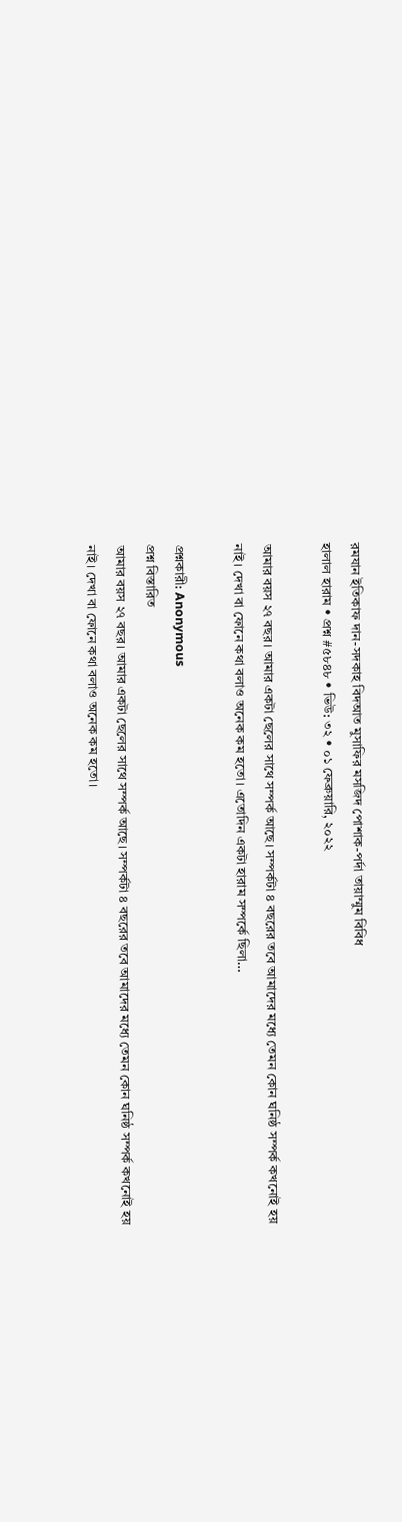রমযান ইতিকাফ দান-সদকাহ বিদআত মুসাফির মসজিদ পোশাক-পর্দা তায়াম্মুম বিবিধ
হালাল হারাম • প্রশ্ন #৫৮৪৮ • ভিউ: ৩২ • ০১ ফেব্রুয়ারি, ২০২২

আমার বয়স ২৭ বছর। আমার একটা ছেলের সাথে সম্পর্ক আছে। সম্পর্কটা ৪ বছরের তবে আমাদের মধ্যে তেমন কোন ঘনিষ্ঠ সম্পর্ক কখনোই হয় নাই। দেখা বা ফোনে কথা বলাও অনেক কম হতো। এতোদিন একটা হারাম সম্পর্কে ছিলা…

প্রশ্নকারী: Anonymous
প্রশ্ন বিস্তারিত
আমার বয়স ২৭ বছর। আমার একটা ছেলের সাথে সম্পর্ক আছে। সম্পর্কটা ৪ বছরের তবে আমাদের মধ্যে তেমন কোন ঘনিষ্ঠ সম্পর্ক কখনোই হয় নাই। দেখা বা ফোনে কথা বলাও অনেক কম হতো।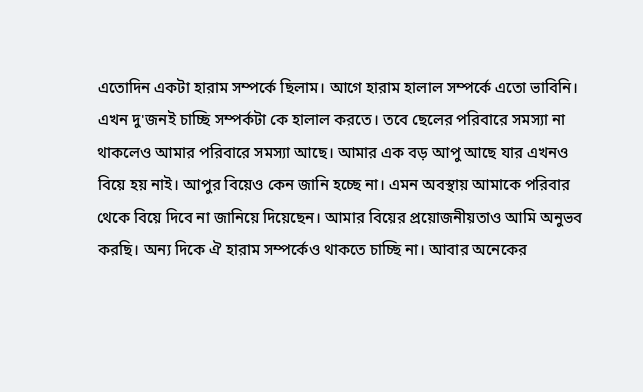এতোদিন একটা হারাম সম্পর্কে ছিলাম। আগে হারাম হালাল সম্পর্কে এতো ভাবিনি। এখন দু'জনই চাচ্ছি সম্পর্কটা কে হালাল করতে। তবে ছেলের পরিবারে সমস্যা না থাকলেও আমার পরিবারে সমস্যা আছে। আমার এক বড় আপু আছে যার এখনও বিয়ে হয় নাই। আপুর বিয়েও কেন জানি হচ্ছে না। এমন অবস্থায় আমাকে পরিবার থেকে বিয়ে দিবে না জানিয়ে দিয়েছেন। আমার বিয়ের প্রয়োজনীয়তাও আমি অনুভব করছি। অন্য দিকে ঐ হারাম সম্পর্কেও থাকতে চাচ্ছি না। আবার অনেকের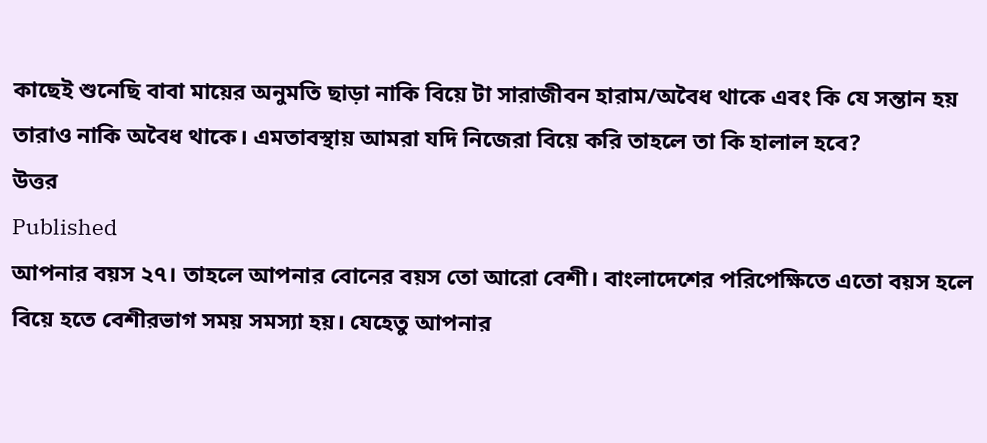কাছেই শুনেছি বাবা মায়ের অনুমতি ছাড়া নাকি বিয়ে টা সারাজীবন হারাম/অবৈধ থাকে এবং কি যে সন্তান হয় তারাও নাকি অবৈধ থাকে। এমতাবস্থায় আমরা যদি নিজেরা বিয়ে করি তাহলে তা কি হালাল হবে?
উত্তর
Published
আপনার বয়স ২৭। তাহলে আপনার বোনের বয়স তো আরো বেশী। বাংলাদেশের পরিপেক্ষিতে এতো বয়স হলে বিয়ে হতে বেশীরভাগ সময় সমস্যা হয়। যেহেতু আপনার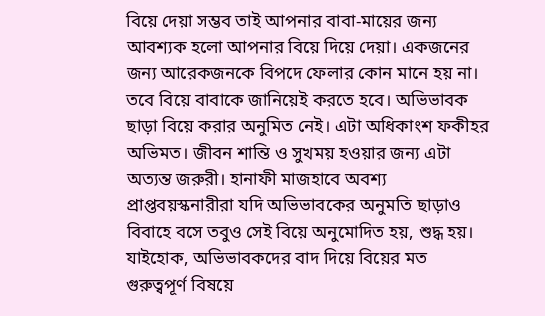বিয়ে দেয়া সম্ভব তাই আপনার বাবা-মায়ের জন্য আবশ্যক হলো আপনার বিয়ে দিয়ে দেয়া। একজনের জন্য আরেকজনকে বিপদে ফেলার কোন মানে হয় না। তবে বিয়ে বাবাকে জানিয়েই করতে হবে। অভিভাবক ছাড়া বিয়ে করার অনুমিত নেই। এটা অধিকাংশ ফকীহর অভিমত। জীবন শান্তি ও সুখময় হওয়ার জন্য এটা অত্যন্ত জরুরী। হানাফী মাজহাবে অবশ্য প্রাপ্তবয়স্কনারীরা যদি অভিভাবকের অনুমতি ছাড়াও বিবাহে বসে তবুও সেই বিয়ে অনুমোদিত হয়, শুদ্ধ হয়। যাইহোক, অভিভাবকদের বাদ দিয়ে বিয়ের মত গুরুত্বপূর্ণ বিষয়ে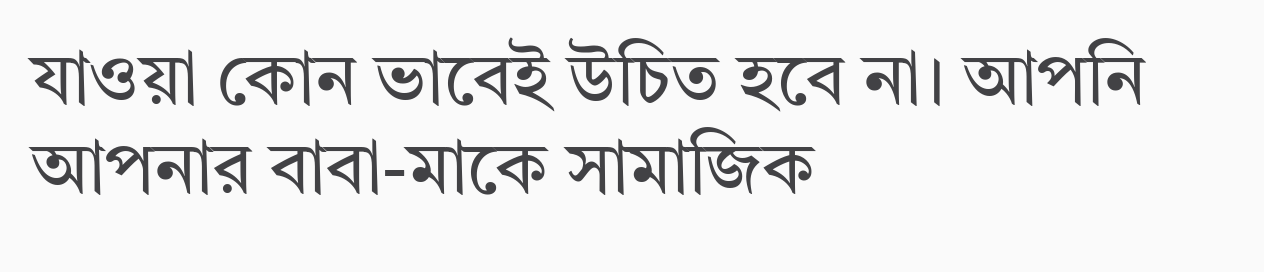যাওয়া কোন ভাবেই উচিত হবে না। আপনি আপনার বাবা-মাকে সামাজিক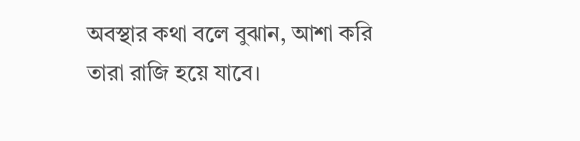অবস্থার কথা বলে বুঝান, আশা করি তারা রাজি হয়ে যাবে।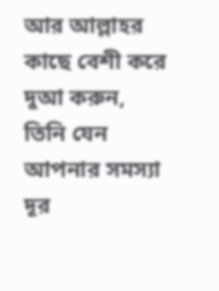আর আল্লাহর কাছে বেশী করে দুআ করুন, তিনি যেন আপনার সমস্যা দূর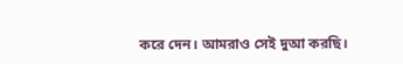করে দেন। আমরাও সেই দুআ করছি।